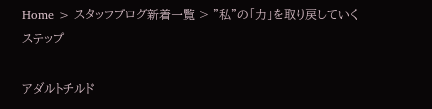Home > スタッフブログ新着一覧 > ”私”の「力」を取り戻していくステップ

アダルトチルド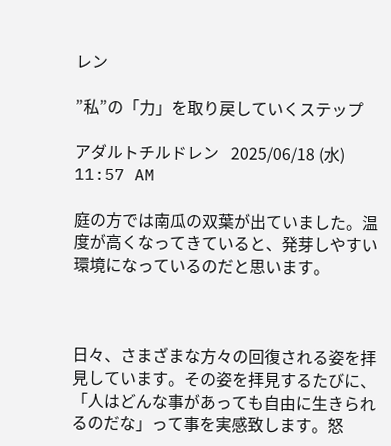レン

”私”の「力」を取り戻していくステップ

アダルトチルドレン   2025/06/18 (水)  11:57 AM

庭の方では南瓜の双葉が出ていました。温度が高くなってきていると、発芽しやすい環境になっているのだと思います。



日々、さまざまな方々の回復される姿を拝見しています。その姿を拝見するたびに、「人はどんな事があっても自由に生きられるのだな」って事を実感致します。怒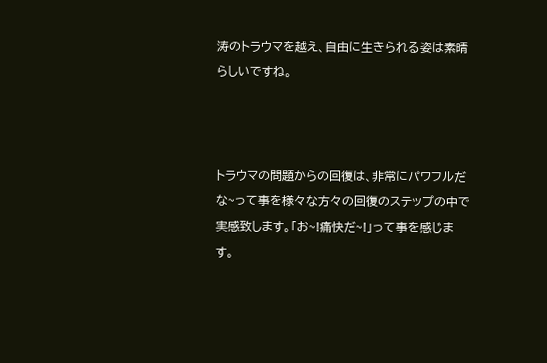涛のトラウマを越え、自由に生きられる姿は素晴らしいですね。



トラウマの問題からの回復は、非常にパワフルだな~って事を様々な方々の回復のステップの中で実感致します。「お~!痛快だ~!」って事を感じます。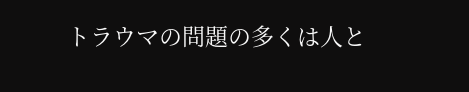トラウマの問題の多くは人と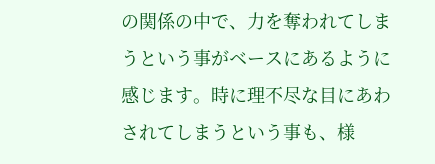の関係の中で、力を奪われてしまうという事がベースにあるように感じます。時に理不尽な目にあわされてしまうという事も、様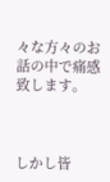々な方々のお話の中で痛感致します。



しかし皆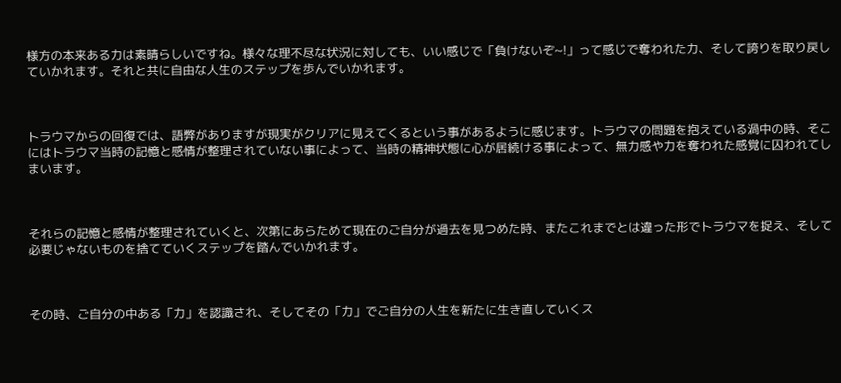様方の本来ある力は素晴らしいですね。様々な理不尽な状況に対しても、いい感じで「負けないぞ~!」って感じで奪われた力、そして誇りを取り戻していかれます。それと共に自由な人生のステップを歩んでいかれます。



トラウマからの回復では、語弊がありますが現実がクリアに見えてくるという事があるように感じます。トラウマの問題を抱えている渦中の時、そこにはトラウマ当時の記憶と感情が整理されていない事によって、当時の精神状態に心が居続ける事によって、無力感や力を奪われた感覚に囚われてしまいます。



それらの記憶と感情が整理されていくと、次第にあらためて現在のご自分が過去を見つめた時、またこれまでとは違った形でトラウマを捉え、そして必要じゃないものを捨てていくステップを踏んでいかれます。



その時、ご自分の中ある「力」を認識され、そしてその「力」でご自分の人生を新たに生き直していくス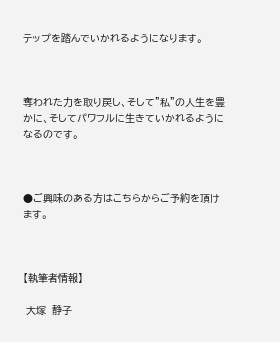テップを踏んでいかれるようになります。



奪われた力を取り戻し、そして”私”の人生を豊かに、そしてパワフルに生きていかれるようになるのです。



●ご興味のある方はこちらからご予約を頂けます。



【執筆者情報】

 大塚  静子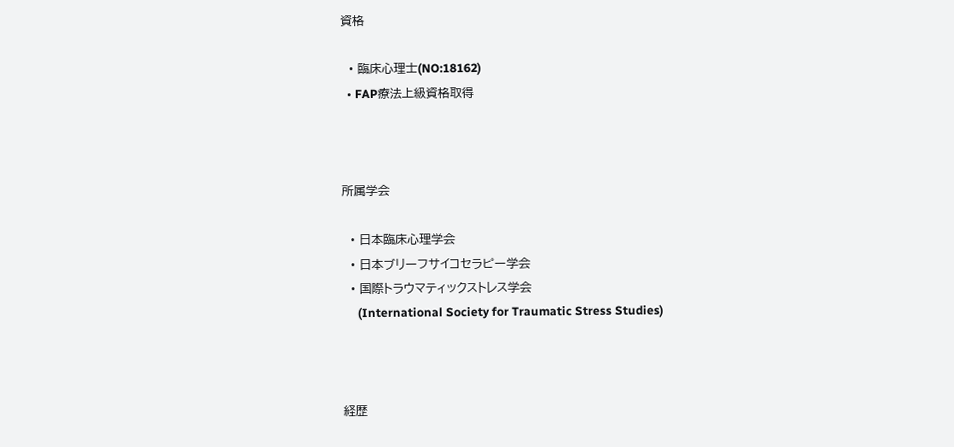資格

  • 臨床心理士(NO:18162)
  • FAP療法上級資格取得



所属学会

  • 日本臨床心理学会
  • 日本ブリーフサイコセラピー学会
  • 国際トラウマティックストレス学会
     (International Society for Traumatic Stress Studies)



経歴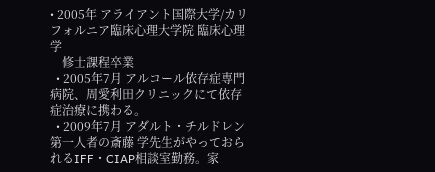• 2005年 アライアント国際大学/カリフォルニア臨床心理大学院 臨床心理学
    修士課程卒業
  • 2005年7月 アルコール依存症専門病院、周愛利田クリニックにて依存症治療に携わる。
  • 2009年7月 アダルト・チルドレン第一人者の斎藤 学先生がやっておられるIFF・CIAP相談室勤務。家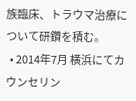族臨床、トラウマ治療について研鑽を積む。
  • 2014年7月 横浜にてカウンセリン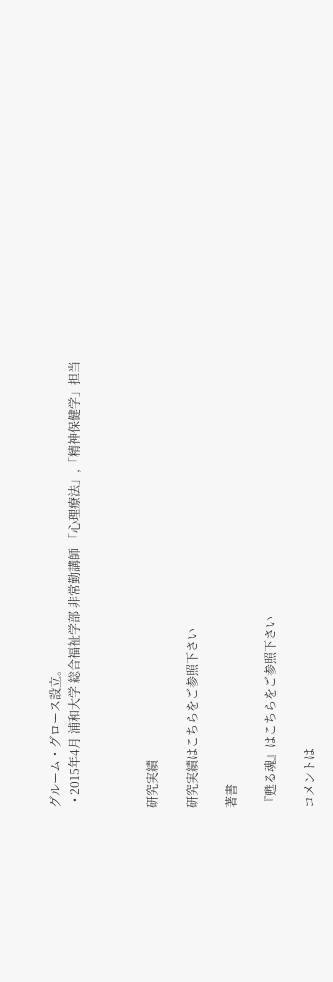グルーム・グロース設立。
  • 2015年4月 浦和大学 総合福祉学部 非常勤講師 「心理療法」,「精神保健学」担当



研究実績

研究実績はこちらをご参照下さい

著書

『甦る魂』はこちらをご参照下さい

コメントは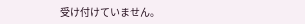受け付けていません。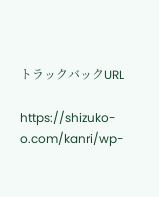トラックバックURL

https://shizuko-o.com/kanri/wp-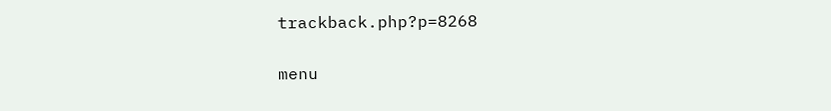trackback.php?p=8268

menu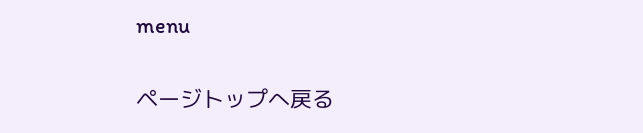menu

ページトップへ戻る